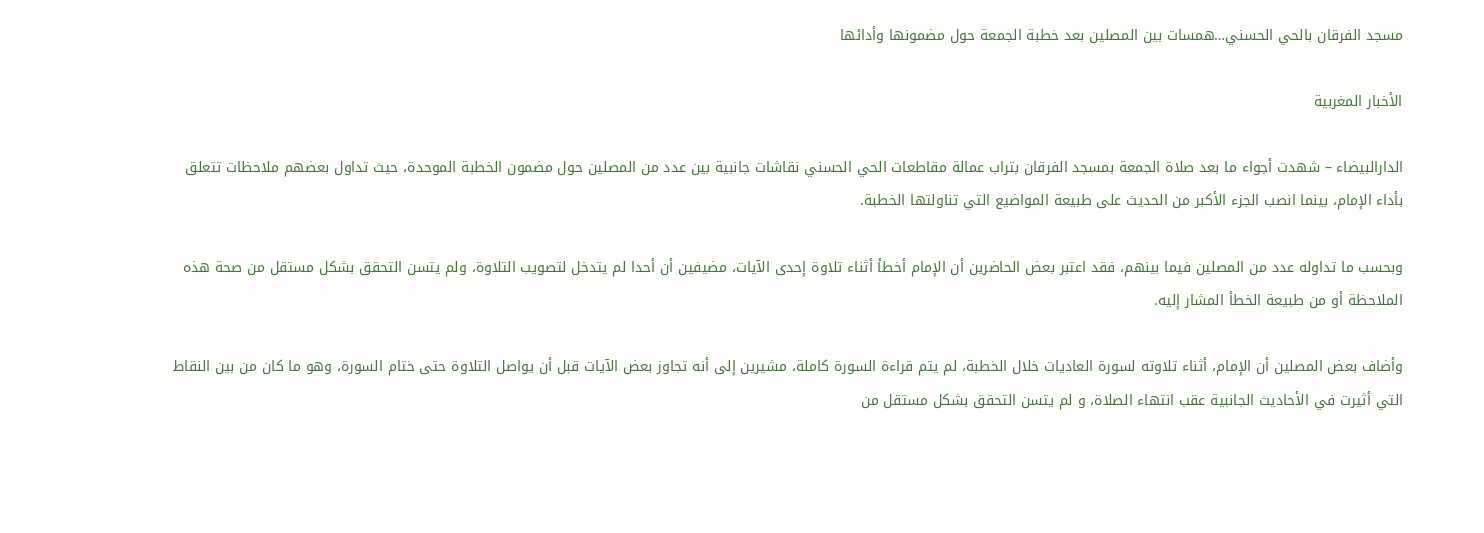مسجد الفرقان بالحي الحسني…همسات بين المصلين بعد خطبة الجمعة حول مضمونها وأدائها

الأخبار المغربية

الدارالبيضاء – شهدت أجواء ما بعد صلاة الجمعة بمسجد الفرقان بتراب عمالة مقاطعات الحي الحسني نقاشات جانبية بين عدد من المصلين حول مضمون الخطبة الموحدة، حيث تداول بعضهم ملاحظات تتعلق بأداء الإمام، بينما انصب الجزء الأكبر من الحديث على طبيعة المواضيع التي تناولتها الخطبة.

وبحسب ما تداوله عدد من المصلين فيما بينهم، فقد اعتبر بعض الحاضرين أن الإمام أخطأ أثناء تلاوة إحدى الآيات، مضيفين أن أحدا لم يتدخل لتصويب التلاوة، ولم يتسن التحقق بشكل مستقل من صحة هذه الملاحظة أو من طبيعة الخطأ المشار إليه.

وأضاف بعض المصلين أن الإمام، أثناء تلاوته لسورة العاديات خلال الخطبة، لم يتم قراءة السورة كاملة، مشيرين إلى أنه تجاوز بعض الآيات قبل أن يواصل التلاوة حتى ختام السورة، وهو ما كان من بين النقاط التي أثيرت في الأحاديث الجانبية عقب انتهاء الصلاة، و لم يتسن التحقق بشكل مستقل من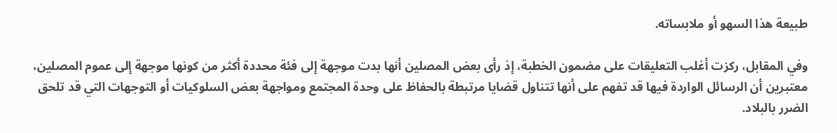طبيعة هذا السهو أو ملابساته.

وفي المقابل، ركزت أغلب التعليقات على مضمون الخطبة، إذ رأى بعض المصلين أنها بدت موجهة إلى فئة محددة أكثر من كونها موجهة إلى عموم المصلين، معتبرين أن الرسائل الواردة فيها قد تفهم على أنها تتناول قضايا مرتبطة بالحفاظ على وحدة المجتمع ومواجهة بعض السلوكيات أو التوجهات التي قد تلحق الضرر بالبلاد.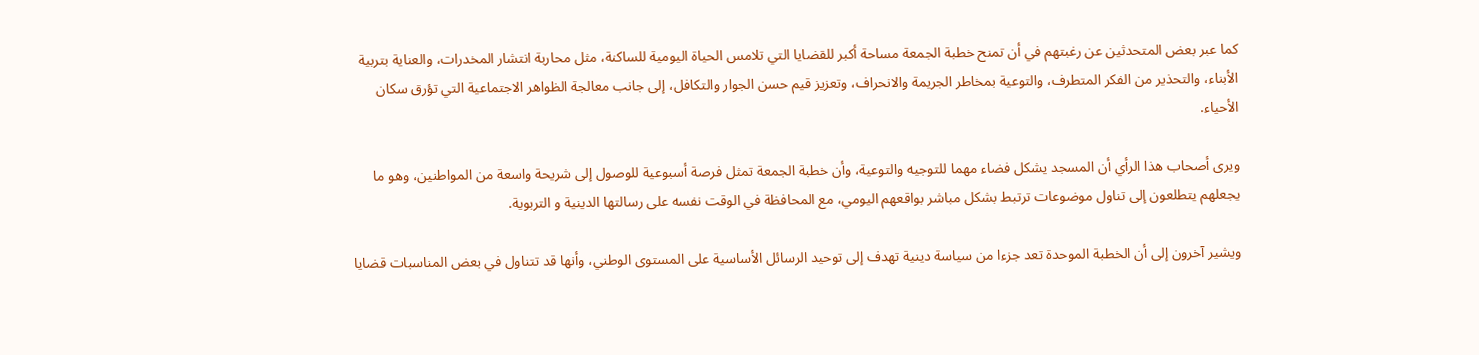كما عبر بعض المتحدثين عن رغبتهم في أن تمنح خطبة الجمعة مساحة أكبر للقضايا التي تلامس الحياة اليومية للساكنة، مثل محاربة انتشار المخدرات، والعناية بتربية الأبناء، والتحذير من الفكر المتطرف، والتوعية بمخاطر الجريمة والانحراف، وتعزيز قيم حسن الجوار والتكافل، إلى جانب معالجة الظواهر الاجتماعية التي تؤرق سكان الأحياء.

ويرى أصحاب هذا الرأي أن المسجد يشكل فضاء مهما للتوجيه والتوعية، وأن خطبة الجمعة تمثل فرصة أسبوعية للوصول إلى شريحة واسعة من المواطنين، وهو ما يجعلهم يتطلعون إلى تناول موضوعات ترتبط بشكل مباشر بواقعهم اليومي، مع المحافظة في الوقت نفسه على رسالتها الدينية و التربوية.

ويشير آخرون إلى أن الخطبة الموحدة تعد جزءا من سياسة دينية تهدف إلى توحيد الرسائل الأساسية على المستوى الوطني، وأنها قد تتناول في بعض المناسبات قضايا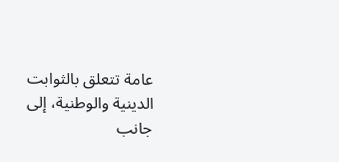عامة تتعلق بالثوابت الدينية والوطنية، إلى جانب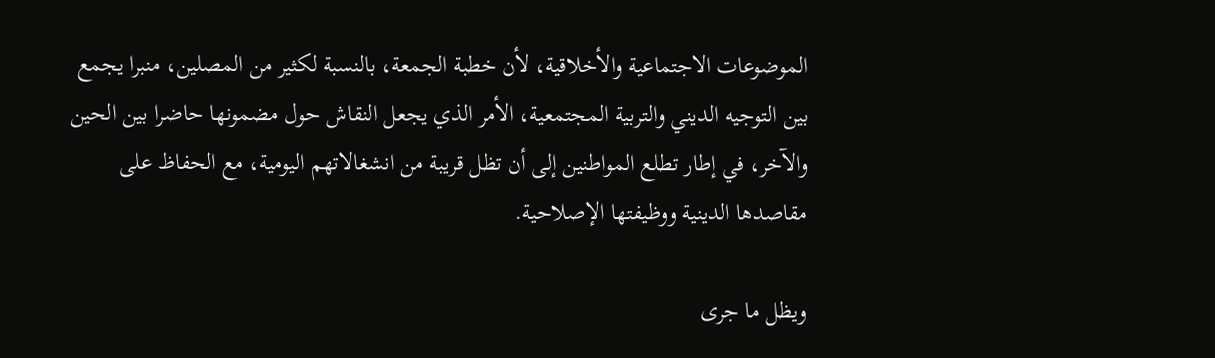الموضوعات الاجتماعية والأخلاقية، لأن خطبة الجمعة، بالنسبة لكثير من المصلين، منبرا يجمع بين التوجيه الديني والتربية المجتمعية، الأمر الذي يجعل النقاش حول مضمونها حاضرا بين الحين والآخر، في إطار تطلع المواطنين إلى أن تظل قريبة من انشغالاتهم اليومية، مع الحفاظ على مقاصدها الدينية ووظيفتها الإصلاحية.

ويظل ما جرى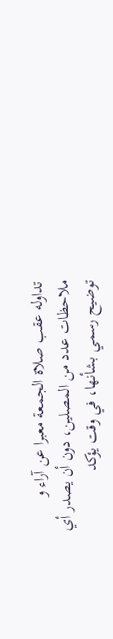تداوله عقب صلاة الجمعة معبرا عن آراء و ملاحظات عدد من المصلين، دون أن يصدر أي توضيح رسمي بشأنها، في وقت يؤكد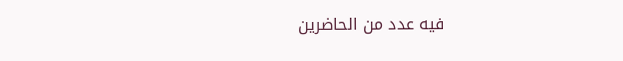فيه عدد من الحاضرين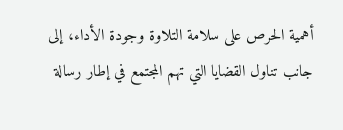أهمية الحرص على سلامة التلاوة وجودة الأداء، إلى جانب تناول القضايا التي تهم المجتمع في إطار رسالة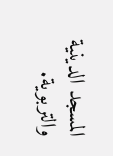المسجد الدينية والتربوية.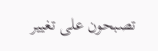تصبحون على تغيير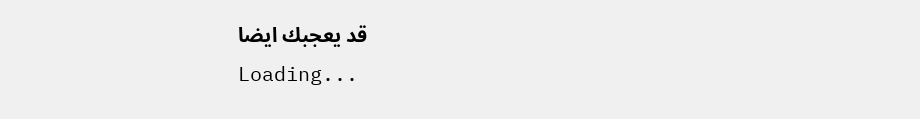قد يعجبك ايضا
Loading...